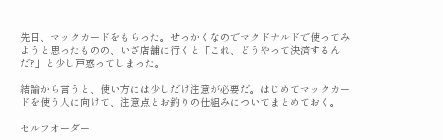先日、マックカードをもらった。せっかくなのでマクドナルドで使ってみようと思ったものの、いざ店舗に行くと「これ、どうやって決済するんだ?」と少し戸惑ってしまった。

結論から言うと、使い方には少しだけ注意が必要だ。はじめてマックカードを使う人に向けて、注意点とお釣りの仕組みについてまとめておく。

セルフオーダー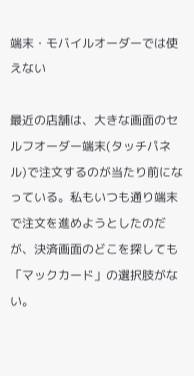端末・モバイルオーダーでは使えない

最近の店舗は、大きな画面のセルフオーダー端末(タッチパネル)で注文するのが当たり前になっている。私もいつも通り端末で注文を進めようとしたのだが、決済画面のどこを探しても「マックカード」の選択肢がない。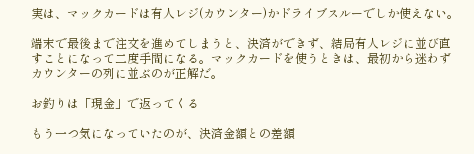実は、マックカードは有人レジ(カウンター)かドライブスルーでしか使えない。

端末で最後まで注文を進めてしまうと、決済ができず、結局有人レジに並び直すことになって二度手間になる。マックカードを使うときは、最初から迷わずカウンターの列に並ぶのが正解だ。

お釣りは「現金」で返ってくる

もう一つ気になっていたのが、決済金額との差額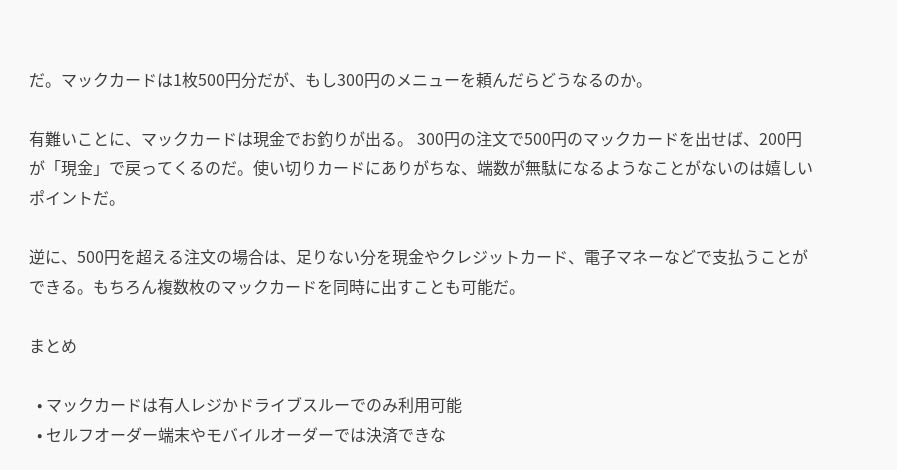だ。マックカードは1枚500円分だが、もし300円のメニューを頼んだらどうなるのか。

有難いことに、マックカードは現金でお釣りが出る。 300円の注文で500円のマックカードを出せば、200円が「現金」で戻ってくるのだ。使い切りカードにありがちな、端数が無駄になるようなことがないのは嬉しいポイントだ。

逆に、500円を超える注文の場合は、足りない分を現金やクレジットカード、電子マネーなどで支払うことができる。もちろん複数枚のマックカードを同時に出すことも可能だ。

まとめ

  • マックカードは有人レジかドライブスルーでのみ利用可能
  • セルフオーダー端末やモバイルオーダーでは決済できな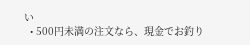い
  • 500円未満の注文なら、現金でお釣り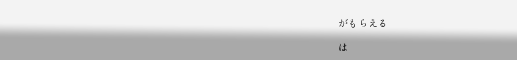がもらえる

は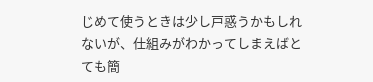じめて使うときは少し戸惑うかもしれないが、仕組みがわかってしまえばとても簡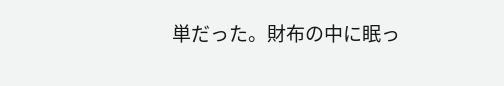単だった。財布の中に眠っ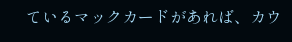ているマックカードがあれば、カウ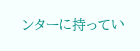ンターに持ってい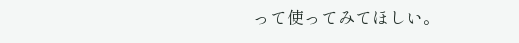って使ってみてほしい。